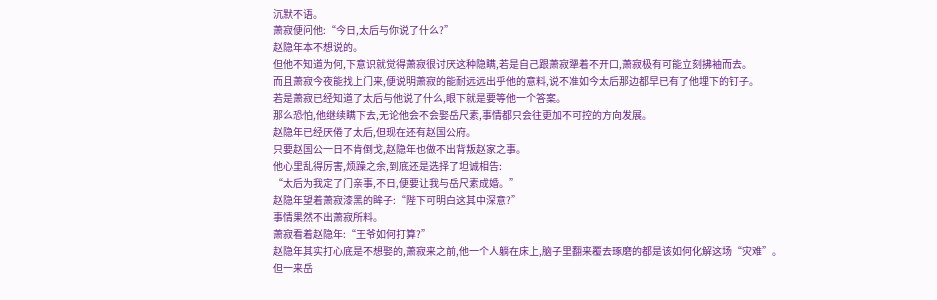沉默不语。
萧寂便问他:“今日,太后与你说了什么?”
赵隐年本不想说的。
但他不知道为何,下意识就觉得萧寂很讨厌这种隐瞒,若是自己跟萧寂犟着不开口,萧寂极有可能立刻拂袖而去。
而且萧寂今夜能找上门来,便说明萧寂的能耐远远出乎他的意料,说不准如今太后那边都早已有了他埋下的钉子。
若是萧寂已经知道了太后与他说了什么,眼下就是要等他一个答案。
那么恐怕,他继续瞒下去,无论他会不会娶岳尺素,事情都只会往更加不可控的方向发展。
赵隐年已经厌倦了太后,但现在还有赵国公府。
只要赵国公一日不肯倒戈,赵隐年也做不出背叛赵家之事。
他心里乱得厉害,烦躁之余,到底还是选择了坦诚相告:
“太后为我定了门亲事,不日,便要让我与岳尺素成婚。”
赵隐年望着萧寂漆黑的眸子:“陛下可明白这其中深意?”
事情果然不出萧寂所料。
萧寂看着赵隐年:“王爷如何打算?”
赵隐年其实打心底是不想娶的,萧寂来之前,他一个人躺在床上,脑子里翻来覆去琢磨的都是该如何化解这场“灾难”。
但一来岳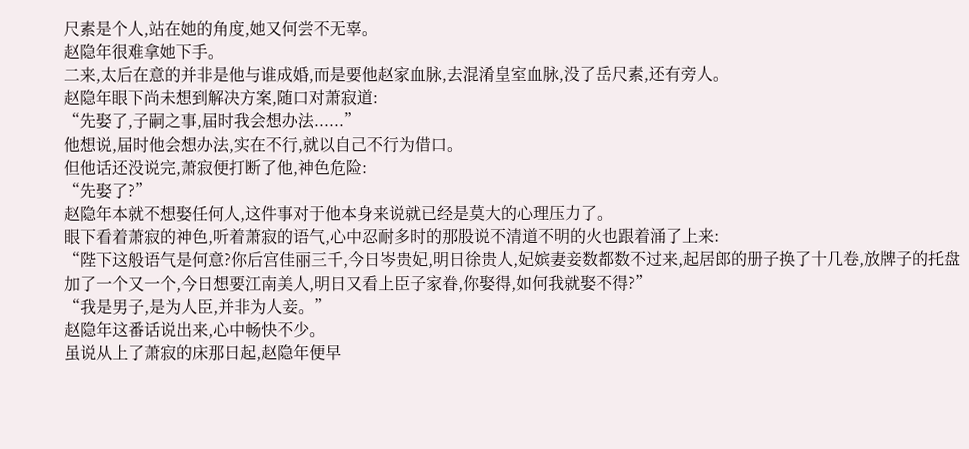尺素是个人,站在她的角度,她又何尝不无辜。
赵隐年很难拿她下手。
二来,太后在意的并非是他与谁成婚,而是要他赵家血脉,去混淆皇室血脉,没了岳尺素,还有旁人。
赵隐年眼下尚未想到解决方案,随口对萧寂道:
“先娶了,子嗣之事,届时我会想办法......”
他想说,届时他会想办法,实在不行,就以自己不行为借口。
但他话还没说完,萧寂便打断了他,神色危险:
“先娶了?”
赵隐年本就不想娶任何人,这件事对于他本身来说就已经是莫大的心理压力了。
眼下看着萧寂的神色,听着萧寂的语气,心中忍耐多时的那股说不清道不明的火也跟着涌了上来:
“陛下这般语气是何意?你后宫佳丽三千,今日岑贵妃,明日徐贵人,妃嫔妻妾数都数不过来,起居郎的册子换了十几卷,放牌子的托盘加了一个又一个,今日想要江南美人,明日又看上臣子家眷,你娶得,如何我就娶不得?”
“我是男子,是为人臣,并非为人妾。”
赵隐年这番话说出来,心中畅快不少。
虽说从上了萧寂的床那日起,赵隐年便早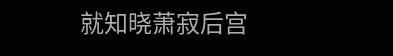就知晓萧寂后宫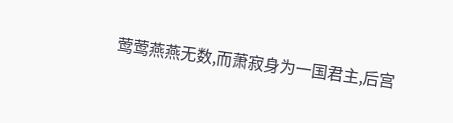莺莺燕燕无数,而萧寂身为一国君主,后宫